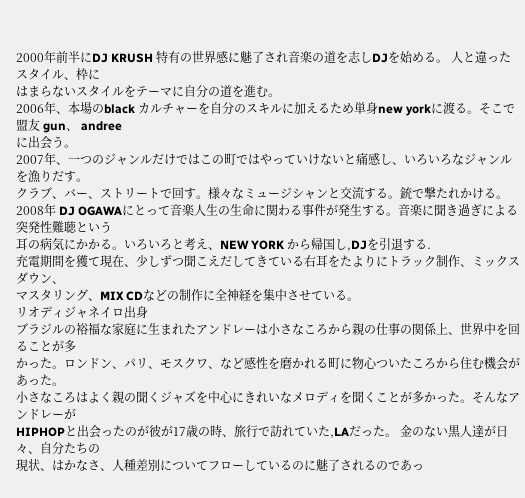2000年前半にDJ KRUSH 特有の世界感に魅了され音楽の道を志しDJを始める。 人と違ったスタイル、枠に
はまらないスタイルをテーマに自分の道を進む。
2006年、本場のblack カルチャーを自分のスキルに加えるため単身new yorkに渡る。そこで盟友 gun、 andree
に出会う。
2007年、一つのジャンルだけではこの町ではやっていけないと痛感し、いろいろなジャンルを漁りだす。
クラブ、バー、ストリートで回す。様々なミュージシャンと交流する。銃で撃たれかける。
2008年 DJ OGAWAにとって音楽人生の生命に関わる事件が発生する。音楽に聞き過ぎによる突発性難聴という
耳の病気にかかる。いろいろと考え、NEW YORK から帰国し,DJを引退する.
充電期間を獲て現在、少しずつ聞こえだしてきている右耳をたよりにトラック制作、ミックスダウン、
マスタリング、MIX CDなどの制作に全神経を集中させている。
リオディジャネイロ出身
ブラジルの裕福な家庭に生まれたアンドレーは小さなころから親の仕事の関係上、世界中を回ることが多
かった。ロンドン、パリ、モスクワ、など感性を磨かれる町に物心ついたころから住む機会があった。
小さなころはよく親の聞くジャズを中心にきれいなメロディを聞くことが多かった。そんなアンドレーが
HIPHOPと出会ったのが彼が17歳の時、旅行で訪れていた,LAだった。 金のない黒人達が日々、自分たちの
現状、はかなさ、人種差別についてフローしているのに魅了されるのであっ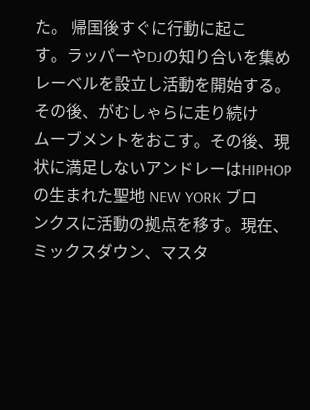た。 帰国後すぐに行動に起こ
す。ラッパーやDJの知り合いを集めレーベルを設立し活動を開始する。 その後、がむしゃらに走り続け
ムーブメントをおこす。その後、現状に満足しないアンドレーはHIPHOPの生まれた聖地 NEW YORK ブロ
ンクスに活動の拠点を移す。現在、ミックスダウン、マスタ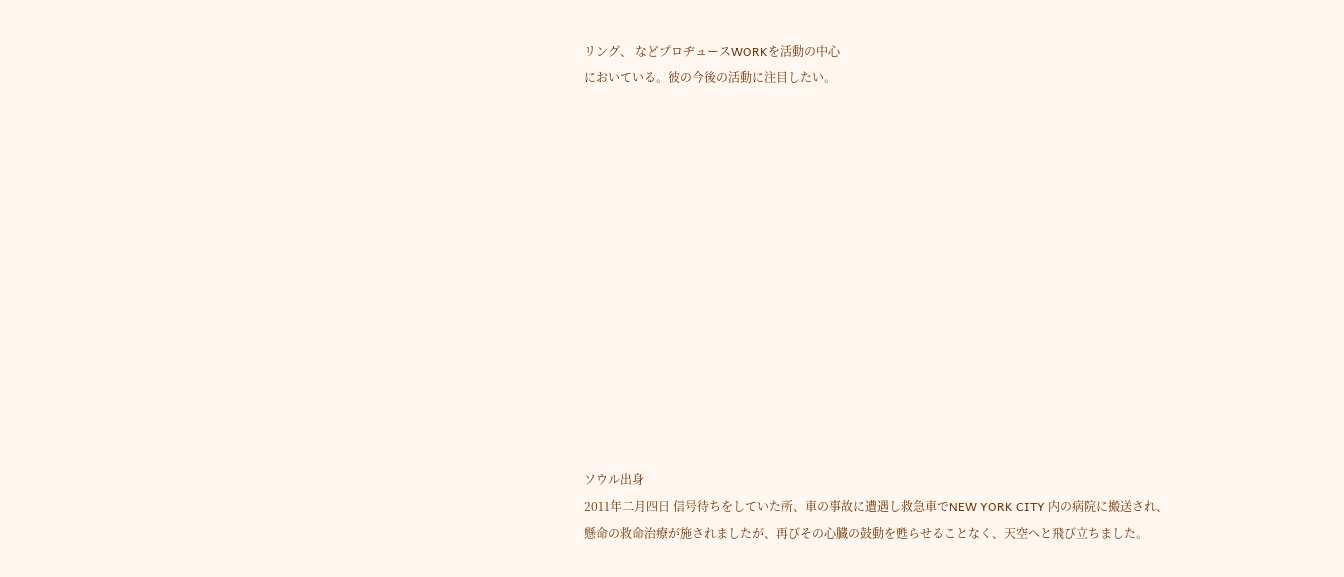リング、 などプロヂュースWORKを活動の中心
においている。彼の今後の活動に注目したい。














ソウル出身
2011年二月四日 信号待ちをしていた所、車の事故に遭遇し救急車でNEW YORK CITY 内の病院に搬送され、
懸命の救命治療が施されましたが、再びその心臓の鼓動を甦らせることなく、天空へと飛び立ちました。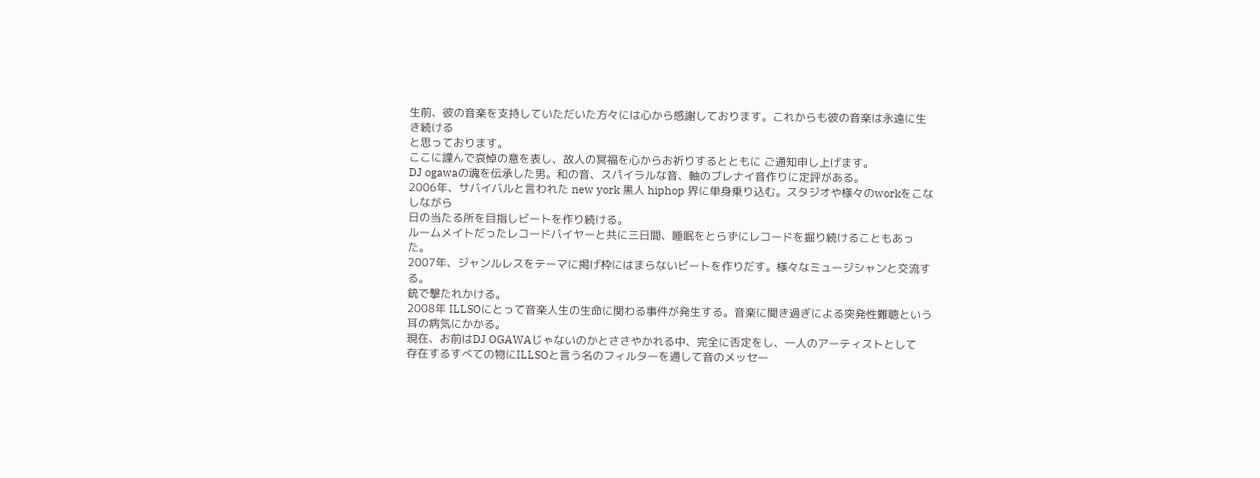生前、彼の音楽を支持していただいた方々には心から感謝しております。これからも彼の音楽は永遠に生き続ける
と思っております。
ここに謹んで哀悼の意を表し、故人の冥福を心からお祈りするとともに ご通知申し上げます。
DJ ogawaの魂を伝承した男。和の音、スパイラルな音、軸のブレナイ音作りに定評がある。
2006年、サバイバルと言われた new york 黒人 hiphop 界に単身乗り込む。スタジオや様々のworkをこなしながら
日の当たる所を目指しビートを作り続ける。
ルームメイトだったレコードバイヤーと共に三日間、睡眠をとらずにレコードを掘り続けることもあった。
2007年、ジャンルレスをテーマに掲げ枠にはまらないビートを作りだす。様々なミュージシャンと交流する。
銃で撃たれかける。
2008年 ILLSOにとって音楽人生の生命に関わる事件が発生する。音楽に聞き過ぎによる突発性難聴という
耳の病気にかかる。
現在、お前はDJ OGAWAじゃないのかとささやかれる中、完全に否定をし、一人のアーティストとして
存在するすべての物にILLSOと言う名のフィルターを通して音のメッセー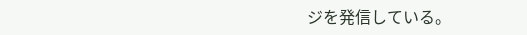ジを発信している。